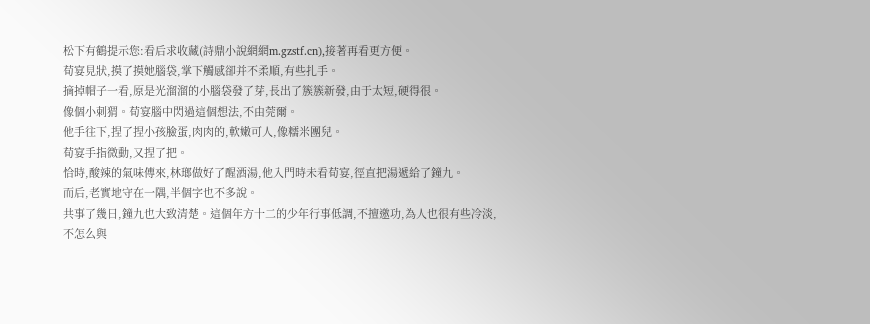松下有鶴提示您:看后求收藏(詩鼎小說網網m.gzstf.cn),接著再看更方便。
荀宴見狀,摸了摸她腦袋,掌下觸感卻并不柔順,有些扎手。
摘掉帽子一看,原是光溜溜的小腦袋發了芽,長出了簇簇新發,由于太短,硬得很。
像個小刺猬。荀宴腦中閃過這個想法,不由莞爾。
他手往下,捏了捏小孩臉蛋,肉肉的,軟嫩可人,像糯米團兒。
荀宴手指微動,又捏了把。
恰時,酸辣的氣味傳來,林瑯做好了醒酒湯,他入門時未看荀宴,徑直把湯遞給了鐘九。
而后,老實地守在一隅,半個字也不多說。
共事了幾日,鐘九也大致清楚。這個年方十二的少年行事低調,不擅邀功,為人也很有些冷淡,不怎么與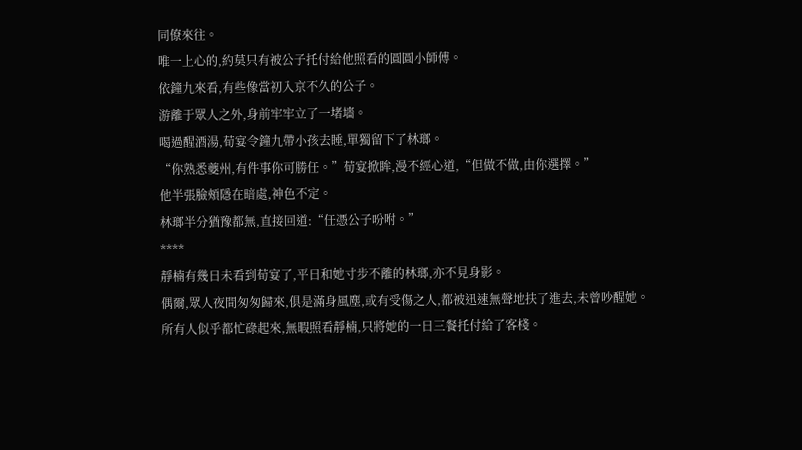同僚來往。
唯一上心的,約莫只有被公子托付給他照看的圓圓小師傅。
依鐘九來看,有些像當初入京不久的公子。
游離于眾人之外,身前牢牢立了一堵墻。
喝過醒酒湯,荀宴令鐘九帶小孩去睡,單獨留下了林瑯。
“你熟悉夔州,有件事你可勝任。”荀宴掀眸,漫不經心道,“但做不做,由你選擇。”
他半張臉頰隱在暗處,神色不定。
林瑯半分猶豫都無,直接回道:“任憑公子吩咐。”
****
靜楠有幾日未看到荀宴了,平日和她寸步不離的林瑯,亦不見身影。
偶爾,眾人夜間匆匆歸來,俱是滿身風塵,或有受傷之人,都被迅速無聲地扶了進去,未曾吵醒她。
所有人似乎都忙碌起來,無暇照看靜楠,只將她的一日三餐托付給了客棧。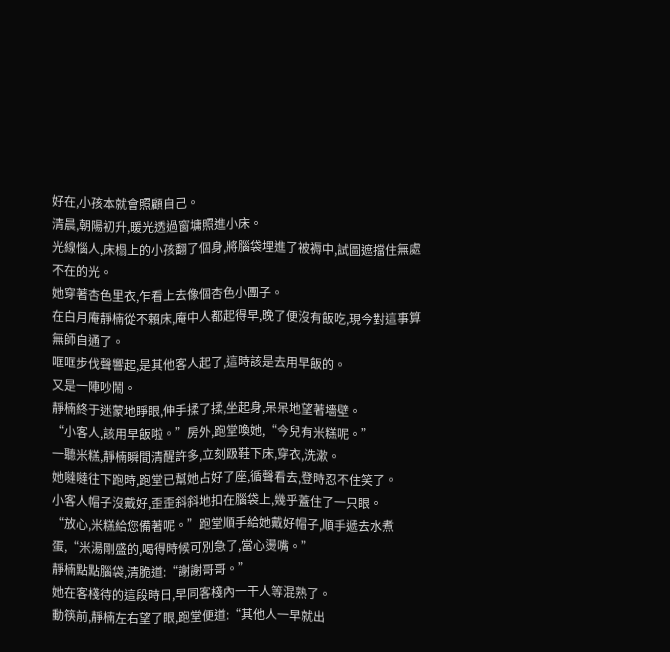好在,小孩本就會照顧自己。
清晨,朝陽初升,暖光透過窗墉照進小床。
光線惱人,床榻上的小孩翻了個身,將腦袋埋進了被褥中,試圖遮擋住無處不在的光。
她穿著杏色里衣,乍看上去像個杏色小團子。
在白月庵靜楠從不賴床,庵中人都起得早,晚了便沒有飯吃,現今對這事算無師自通了。
哐哐步伐聲響起,是其他客人起了,這時該是去用早飯的。
又是一陣吵鬧。
靜楠終于迷蒙地睜眼,伸手揉了揉,坐起身,呆呆地望著墻壁。
“小客人,該用早飯啦。”房外,跑堂喚她,“今兒有米糕呢。”
一聽米糕,靜楠瞬間清醒許多,立刻趿鞋下床,穿衣,洗漱。
她噠噠往下跑時,跑堂已幫她占好了座,循聲看去,登時忍不住笑了。
小客人帽子沒戴好,歪歪斜斜地扣在腦袋上,幾乎蓋住了一只眼。
“放心,米糕給您備著呢。”跑堂順手給她戴好帽子,順手遞去水煮蛋,“米湯剛盛的,喝得時候可別急了,當心燙嘴。”
靜楠點點腦袋,清脆道:“謝謝哥哥。”
她在客棧待的這段時日,早同客棧內一干人等混熟了。
動筷前,靜楠左右望了眼,跑堂便道:“其他人一早就出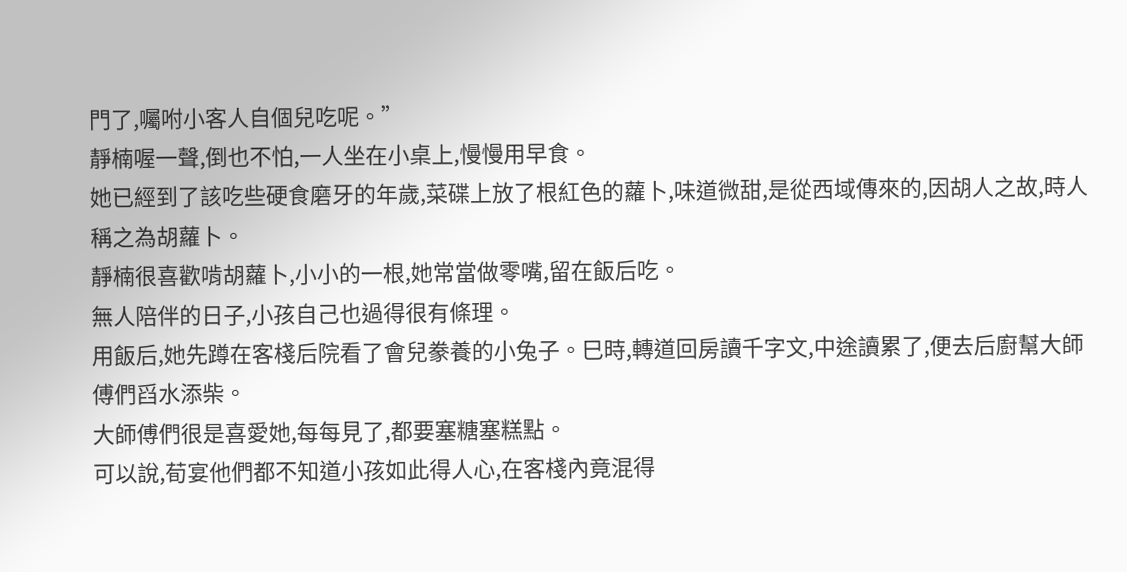門了,囑咐小客人自個兒吃呢。”
靜楠喔一聲,倒也不怕,一人坐在小桌上,慢慢用早食。
她已經到了該吃些硬食磨牙的年歲,菜碟上放了根紅色的蘿卜,味道微甜,是從西域傳來的,因胡人之故,時人稱之為胡蘿卜。
靜楠很喜歡啃胡蘿卜,小小的一根,她常當做零嘴,留在飯后吃。
無人陪伴的日子,小孩自己也過得很有條理。
用飯后,她先蹲在客棧后院看了會兒豢養的小兔子。巳時,轉道回房讀千字文,中途讀累了,便去后廚幫大師傅們舀水添柴。
大師傅們很是喜愛她,每每見了,都要塞糖塞糕點。
可以說,荀宴他們都不知道小孩如此得人心,在客棧內竟混得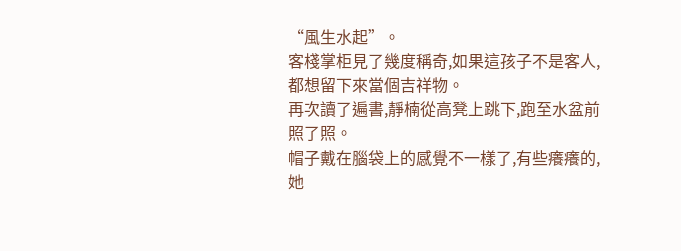“風生水起”。
客棧掌柜見了幾度稱奇,如果這孩子不是客人,都想留下來當個吉祥物。
再次讀了遍書,靜楠從高凳上跳下,跑至水盆前照了照。
帽子戴在腦袋上的感覺不一樣了,有些癢癢的,她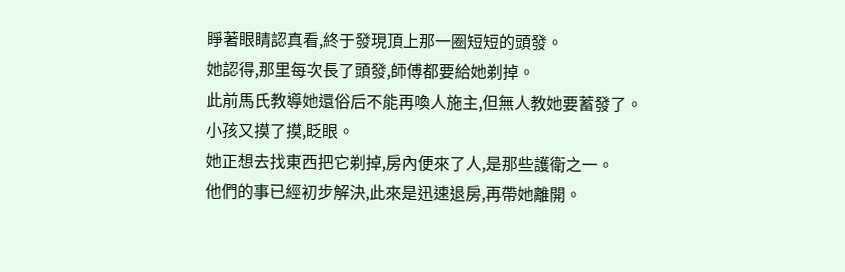睜著眼睛認真看,終于發現頂上那一圈短短的頭發。
她認得,那里每次長了頭發,師傅都要給她剃掉。
此前馬氏教導她還俗后不能再喚人施主,但無人教她要蓄發了。
小孩又摸了摸,眨眼。
她正想去找東西把它剃掉,房內便來了人,是那些護衛之一。
他們的事已經初步解決,此來是迅速退房,再帶她離開。